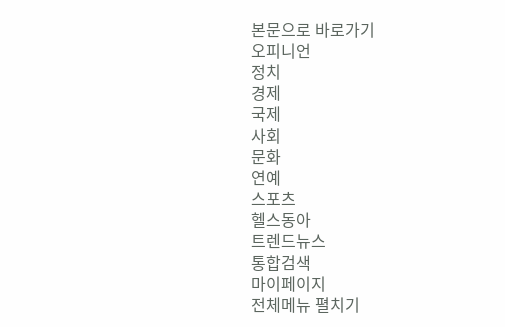본문으로 바로가기
오피니언
정치
경제
국제
사회
문화
연예
스포츠
헬스동아
트렌드뉴스
통합검색
마이페이지
전체메뉴 펼치기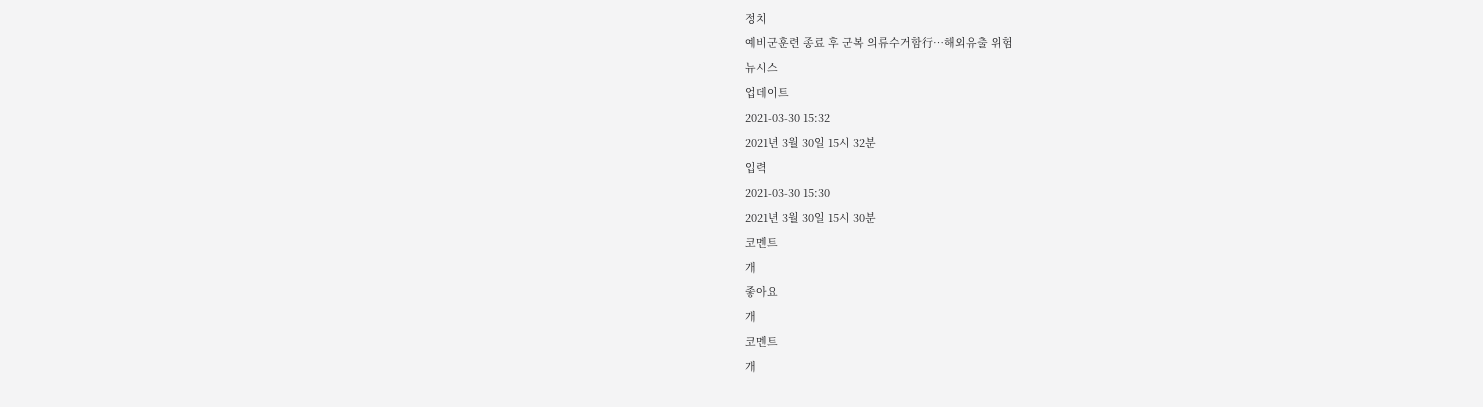정치
예비군훈련 종료 후 군복 의류수거함行…해외유출 위험
뉴시스
업데이트
2021-03-30 15:32
2021년 3월 30일 15시 32분
입력
2021-03-30 15:30
2021년 3월 30일 15시 30분
코멘트
개
좋아요
개
코멘트
개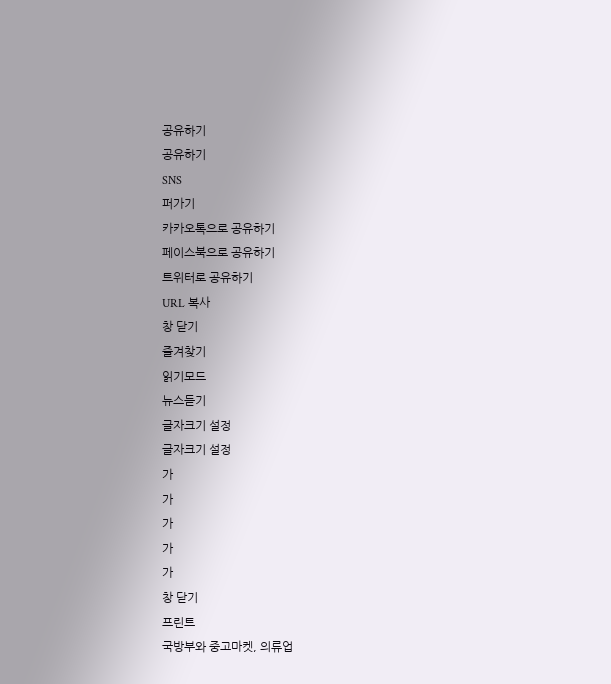공유하기
공유하기
SNS
퍼가기
카카오톡으로 공유하기
페이스북으로 공유하기
트위터로 공유하기
URL 복사
창 닫기
즐겨찾기
읽기모드
뉴스듣기
글자크기 설정
글자크기 설정
가
가
가
가
가
창 닫기
프린트
국방부와 중고마켓, 의류업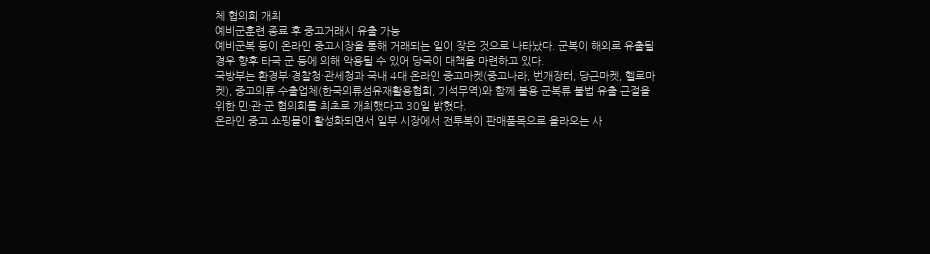체 협의회 개최
예비군훈련 종료 후 중고거래시 유출 가능
예비군복 등이 온라인 중고시장을 통해 거래되는 일이 잦은 것으로 나타났다. 군복이 해외로 유출될 경우 향후 타국 군 등에 의해 악용될 수 있어 당국이 대책을 마련하고 있다.
국방부는 환경부·경찰청·관세청과 국내 4대 온라인 중고마켓(중고나라, 번개장터, 당근마켓, 헬로마켓), 중고의류 수출업체(한국의류섬유재활용협회, 기석무역)와 함께 불용 군복류 불법 유출 근절을 위한 민·관·군 협의회를 최초로 개최했다고 30일 밝혔다.
온라인 중고 쇼핑몰이 활성화되면서 일부 시장에서 전투복이 판매품목으로 올라오는 사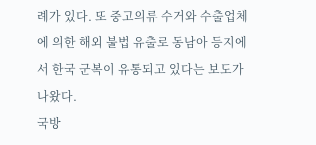례가 있다. 또 중고의류 수거와 수출업체에 의한 해외 불법 유출로 동남아 등지에서 한국 군복이 유통되고 있다는 보도가 나왔다.
국방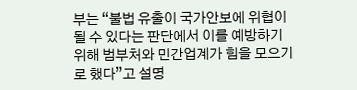부는 “불법 유출이 국가안보에 위협이 될 수 있다는 판단에서 이를 예방하기 위해 범부처와 민간업계가 힘을 모으기로 했다”고 설명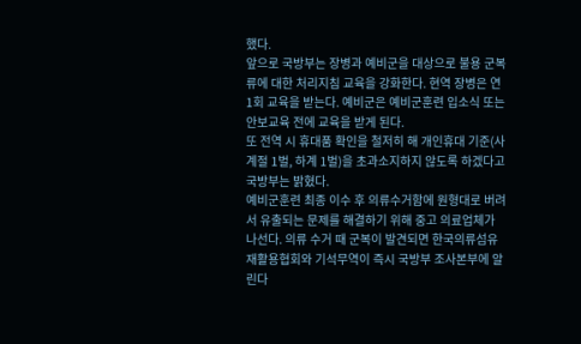했다.
앞으로 국방부는 장병과 예비군을 대상으로 불용 군복류에 대한 처리지침 교육을 강화한다. 현역 장병은 연 1회 교육을 받는다. 예비군은 예비군훈련 입소식 또는 안보교육 전에 교육을 받게 된다.
또 전역 시 휴대품 확인을 철저히 해 개인휴대 기준(사계절 1벌, 하계 1벌)을 초과소지하지 않도록 하겠다고 국방부는 밝혔다.
예비군훈련 최종 이수 후 의류수거함에 원형대로 버려서 유출되는 문제를 해결하기 위해 중고 의료업체가 나선다. 의류 수거 때 군복이 발견되면 한국의류섬유재활용협회와 기석무역이 즉시 국방부 조사본부에 알린다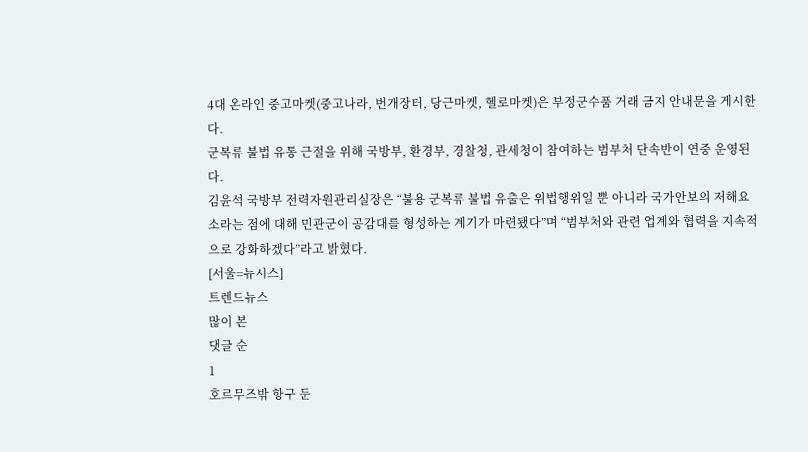4대 온라인 중고마켓(중고나라, 번개장터, 당근마켓, 헬로마켓)은 부정군수품 거래 금지 안내문을 게시한다.
군복류 불법 유통 근절을 위해 국방부, 환경부, 경찰청, 관세청이 참여하는 범부처 단속반이 연중 운영된다.
김윤석 국방부 전력자원관리실장은 “불용 군복류 불법 유출은 위법행위일 뿐 아니라 국가안보의 저해요소라는 점에 대해 민관군이 공감대를 형성하는 계기가 마련됐다”며 “범부처와 관련 업계와 협력을 지속적으로 강화하겠다”라고 밝혔다.
[서울=뉴시스]
트렌드뉴스
많이 본
댓글 순
1
호르무즈밖 항구 둔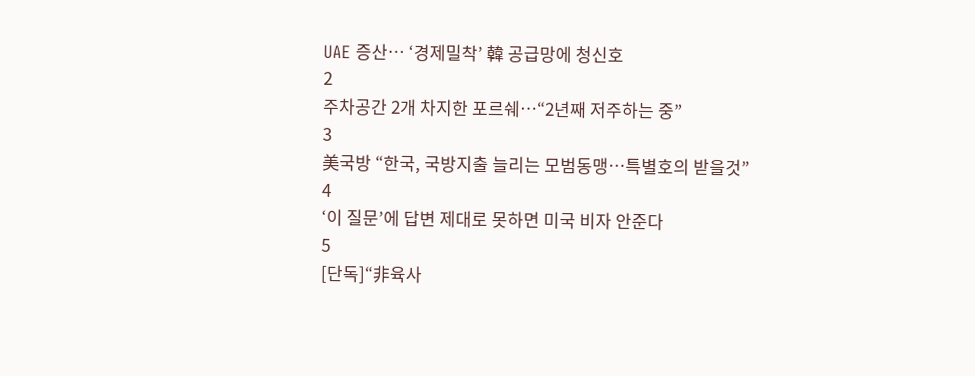UAE 증산… ‘경제밀착’ 韓 공급망에 청신호
2
주차공간 2개 차지한 포르쉐…“2년째 저주하는 중”
3
美국방 “한국, 국방지출 늘리는 모범동맹…특별호의 받을것”
4
‘이 질문’에 답변 제대로 못하면 미국 비자 안준다
5
[단독]“非육사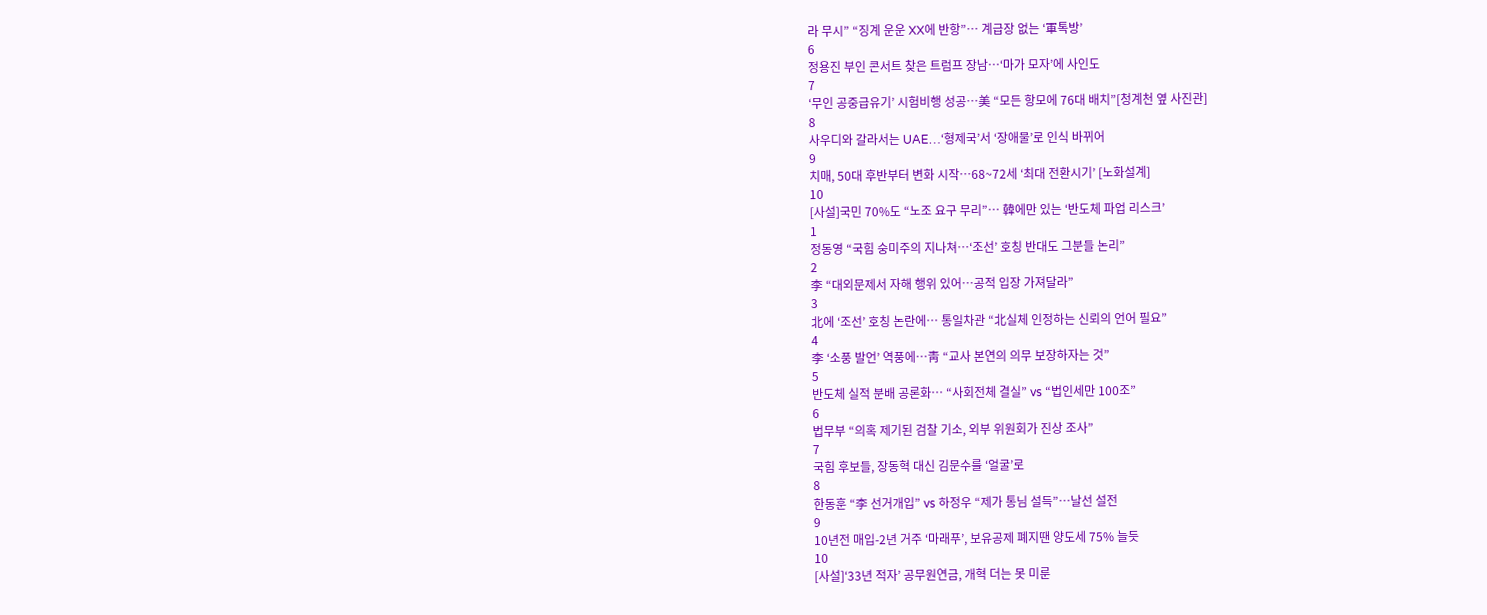라 무시” “징계 운운 XX에 반항”… 계급장 없는 ‘軍톡방’
6
정용진 부인 콘서트 찾은 트럼프 장남…‘마가 모자’에 사인도
7
‘무인 공중급유기’ 시험비행 성공…美 “모든 항모에 76대 배치”[청계천 옆 사진관]
8
사우디와 갈라서는 UAE…‘형제국’서 ‘장애물’로 인식 바뀌어
9
치매, 50대 후반부터 변화 시작…68~72세 ‘최대 전환시기’ [노화설계]
10
[사설]국민 70%도 “노조 요구 무리”… 韓에만 있는 ‘반도체 파업 리스크’
1
정동영 “국힘 숭미주의 지나쳐…‘조선’ 호칭 반대도 그분들 논리”
2
李 “대외문제서 자해 행위 있어…공적 입장 가져달라”
3
北에 ‘조선’ 호칭 논란에… 통일차관 “北실체 인정하는 신뢰의 언어 필요”
4
李 ‘소풍 발언’ 역풍에…靑 “교사 본연의 의무 보장하자는 것”
5
반도체 실적 분배 공론화… “사회전체 결실” vs “법인세만 100조”
6
법무부 “의혹 제기된 검찰 기소, 외부 위원회가 진상 조사”
7
국힘 후보들, 장동혁 대신 김문수를 ‘얼굴’로
8
한동훈 “李 선거개입” vs 하정우 “제가 통님 설득”…날선 설전
9
10년전 매입-2년 거주 ‘마래푸’, 보유공제 폐지땐 양도세 75% 늘듯
10
[사설]‘33년 적자’ 공무원연금, 개혁 더는 못 미룬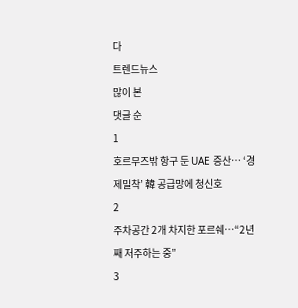다
트렌드뉴스
많이 본
댓글 순
1
호르무즈밖 항구 둔 UAE 증산… ‘경제밀착’ 韓 공급망에 청신호
2
주차공간 2개 차지한 포르쉐…“2년째 저주하는 중”
3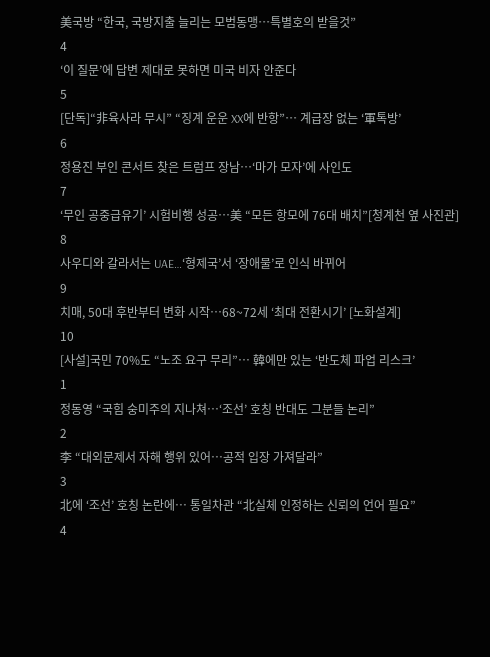美국방 “한국, 국방지출 늘리는 모범동맹…특별호의 받을것”
4
‘이 질문’에 답변 제대로 못하면 미국 비자 안준다
5
[단독]“非육사라 무시” “징계 운운 XX에 반항”… 계급장 없는 ‘軍톡방’
6
정용진 부인 콘서트 찾은 트럼프 장남…‘마가 모자’에 사인도
7
‘무인 공중급유기’ 시험비행 성공…美 “모든 항모에 76대 배치”[청계천 옆 사진관]
8
사우디와 갈라서는 UAE…‘형제국’서 ‘장애물’로 인식 바뀌어
9
치매, 50대 후반부터 변화 시작…68~72세 ‘최대 전환시기’ [노화설계]
10
[사설]국민 70%도 “노조 요구 무리”… 韓에만 있는 ‘반도체 파업 리스크’
1
정동영 “국힘 숭미주의 지나쳐…‘조선’ 호칭 반대도 그분들 논리”
2
李 “대외문제서 자해 행위 있어…공적 입장 가져달라”
3
北에 ‘조선’ 호칭 논란에… 통일차관 “北실체 인정하는 신뢰의 언어 필요”
4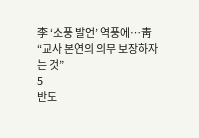李 ‘소풍 발언’ 역풍에…靑 “교사 본연의 의무 보장하자는 것”
5
반도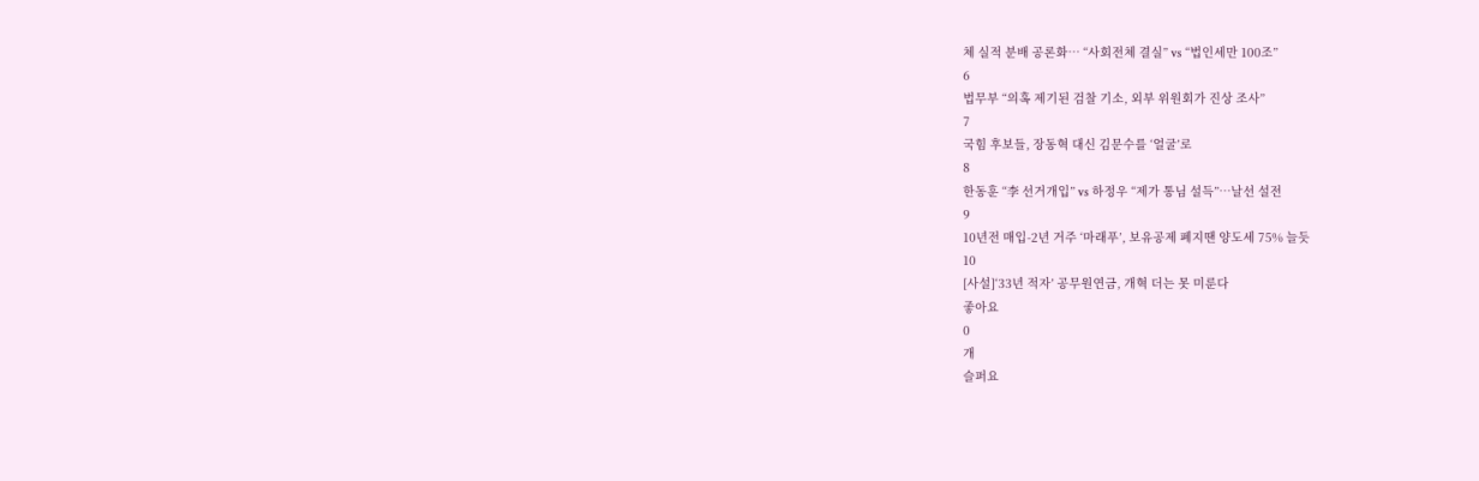체 실적 분배 공론화… “사회전체 결실” vs “법인세만 100조”
6
법무부 “의혹 제기된 검찰 기소, 외부 위원회가 진상 조사”
7
국힘 후보들, 장동혁 대신 김문수를 ‘얼굴’로
8
한동훈 “李 선거개입” vs 하정우 “제가 통님 설득”…날선 설전
9
10년전 매입-2년 거주 ‘마래푸’, 보유공제 폐지땐 양도세 75% 늘듯
10
[사설]‘33년 적자’ 공무원연금, 개혁 더는 못 미룬다
좋아요
0
개
슬퍼요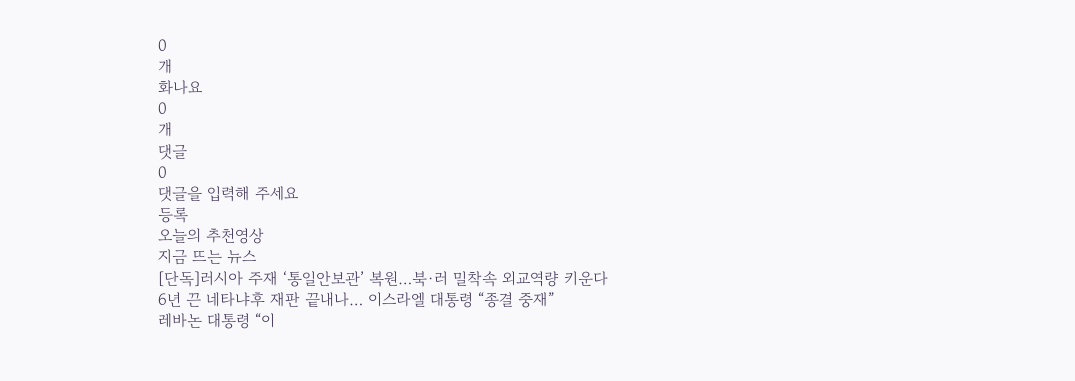0
개
화나요
0
개
댓글
0
댓글을 입력해 주세요
등록
오늘의 추천영상
지금 뜨는 뉴스
[단독]러시아 주재 ‘통일안보관’ 복원…북·러 밀착속 외교역량 키운다
6년 끈 네타냐후 재판 끝내나… 이스라엘 대통령 “종결 중재”
레바논 대통령 “이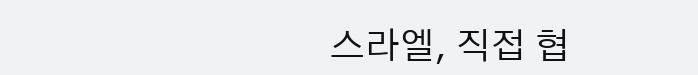스라엘, 직접 협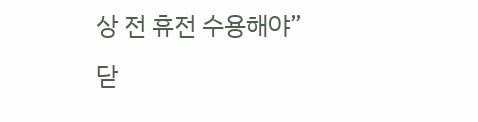상 전 휴전 수용해야”
닫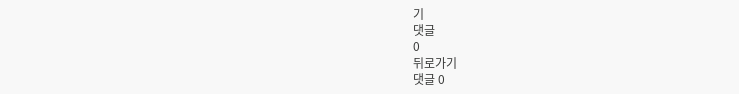기
댓글
0
뒤로가기
댓글 0